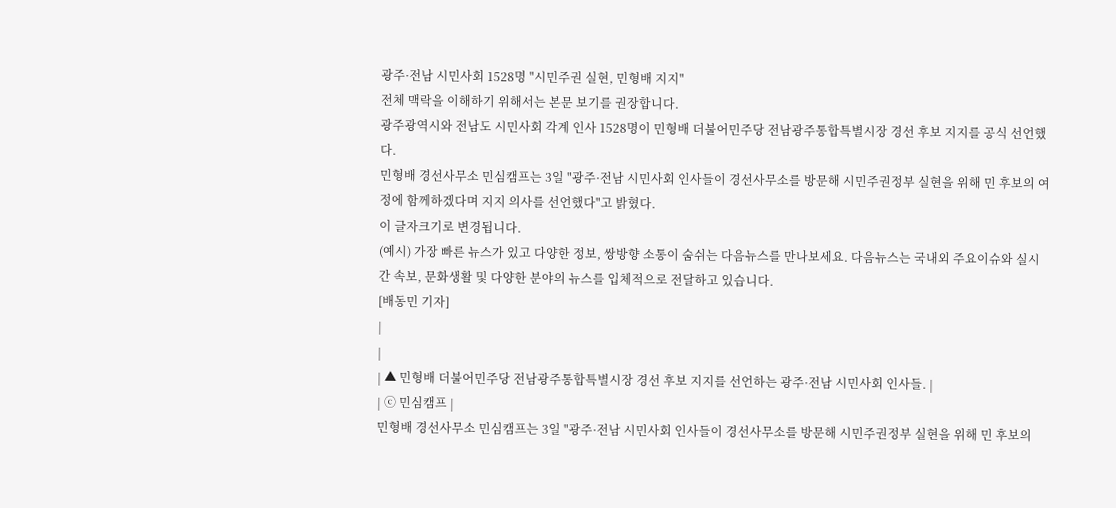광주·전남 시민사회 1528명 "시민주권 실현, 민형배 지지"
전체 맥락을 이해하기 위해서는 본문 보기를 권장합니다.
광주광역시와 전남도 시민사회 각계 인사 1528명이 민형배 더불어민주당 전남광주통합특별시장 경선 후보 지지를 공식 선언했다.
민형배 경선사무소 민심캠프는 3일 "광주·전남 시민사회 인사들이 경선사무소를 방문해 시민주권정부 실현을 위해 민 후보의 여정에 함께하겠다며 지지 의사를 선언했다"고 밝혔다.
이 글자크기로 변경됩니다.
(예시) 가장 빠른 뉴스가 있고 다양한 정보, 쌍방향 소통이 숨쉬는 다음뉴스를 만나보세요. 다음뉴스는 국내외 주요이슈와 실시간 속보, 문화생활 및 다양한 분야의 뉴스를 입체적으로 전달하고 있습니다.
[배동민 기자]
|
|
| ▲ 민형배 더불어민주당 전남광주통합특별시장 경선 후보 지지를 선언하는 광주·전남 시민사회 인사들. |
| ⓒ 민심캠프 |
민형배 경선사무소 민심캠프는 3일 "광주·전남 시민사회 인사들이 경선사무소를 방문해 시민주권정부 실현을 위해 민 후보의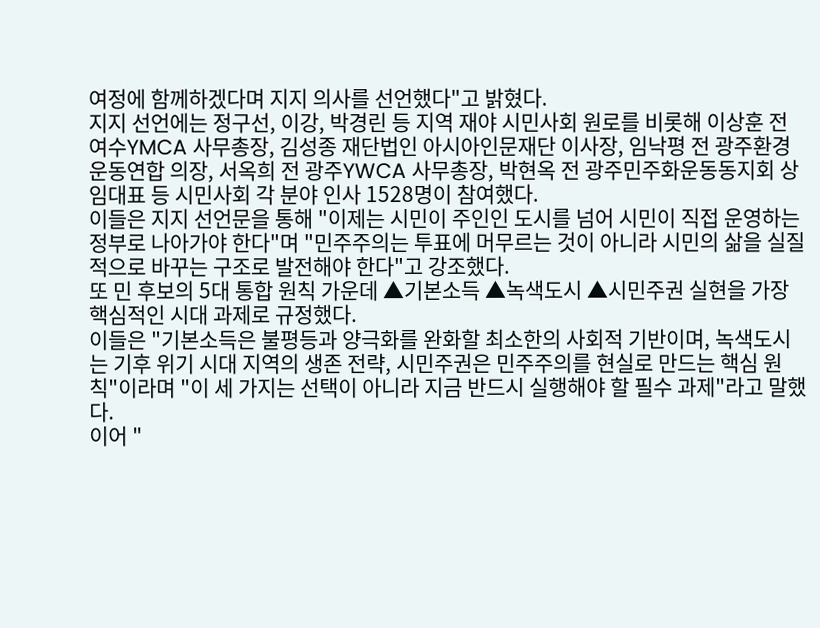여정에 함께하겠다며 지지 의사를 선언했다"고 밝혔다.
지지 선언에는 정구선, 이강, 박경린 등 지역 재야 시민사회 원로를 비롯해 이상훈 전 여수YMCA 사무총장, 김성종 재단법인 아시아인문재단 이사장, 임낙평 전 광주환경운동연합 의장, 서옥희 전 광주YWCA 사무총장, 박현옥 전 광주민주화운동동지회 상임대표 등 시민사회 각 분야 인사 1528명이 참여했다.
이들은 지지 선언문을 통해 "이제는 시민이 주인인 도시를 넘어 시민이 직접 운영하는 정부로 나아가야 한다"며 "민주주의는 투표에 머무르는 것이 아니라 시민의 삶을 실질적으로 바꾸는 구조로 발전해야 한다"고 강조했다.
또 민 후보의 5대 통합 원칙 가운데 ▲기본소득 ▲녹색도시 ▲시민주권 실현을 가장 핵심적인 시대 과제로 규정했다.
이들은 "기본소득은 불평등과 양극화를 완화할 최소한의 사회적 기반이며, 녹색도시는 기후 위기 시대 지역의 생존 전략, 시민주권은 민주주의를 현실로 만드는 핵심 원칙"이라며 "이 세 가지는 선택이 아니라 지금 반드시 실행해야 할 필수 과제"라고 말했다.
이어 "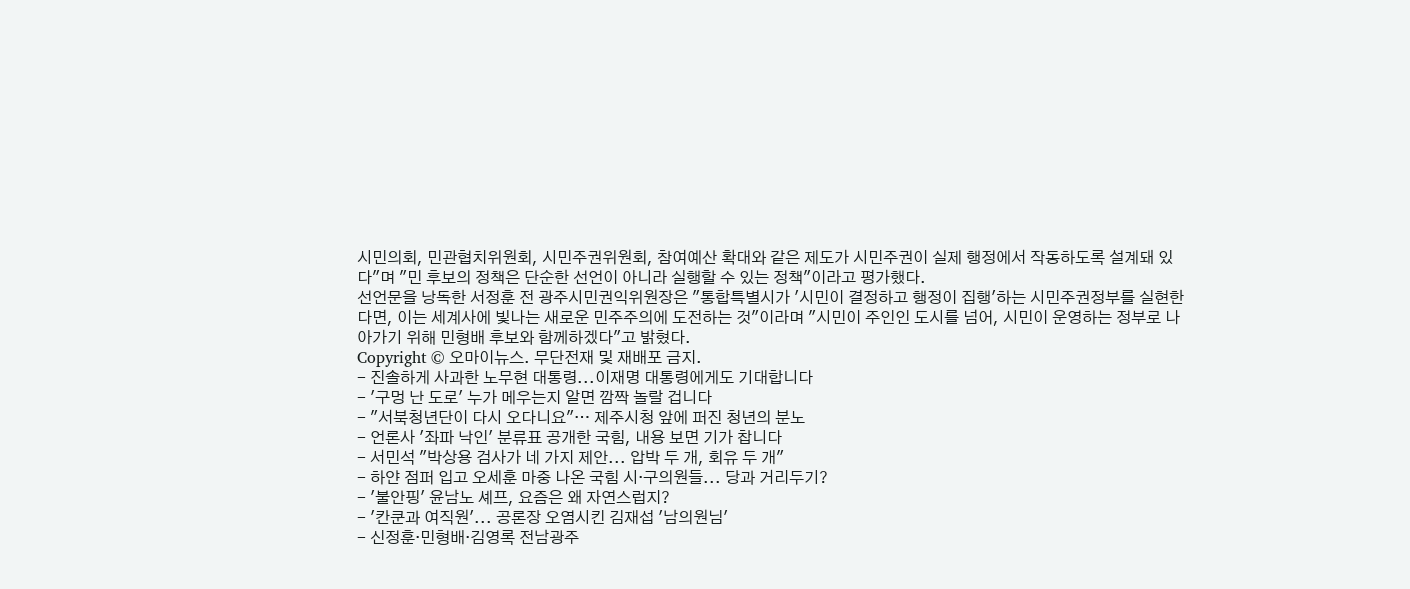시민의회, 민관협치위원회, 시민주권위원회, 참여예산 확대와 같은 제도가 시민주권이 실제 행정에서 작동하도록 설계돼 있다"며 "민 후보의 정책은 단순한 선언이 아니라 실행할 수 있는 정책"이라고 평가했다.
선언문을 낭독한 서정훈 전 광주시민권익위원장은 "통합특별시가 '시민이 결정하고 행정이 집행'하는 시민주권정부를 실현한다면, 이는 세계사에 빛나는 새로운 민주주의에 도전하는 것"이라며 "시민이 주인인 도시를 넘어, 시민이 운영하는 정부로 나아가기 위해 민형배 후보와 함께하겠다"고 밝혔다.
Copyright © 오마이뉴스. 무단전재 및 재배포 금지.
- 진솔하게 사과한 노무현 대통령...이재명 대통령에게도 기대합니다
- '구멍 난 도로' 누가 메우는지 알면 깜짝 놀랄 겁니다
- "서북청년단이 다시 오다니요"… 제주시청 앞에 퍼진 청년의 분노
- 언론사 '좌파 낙인' 분류표 공개한 국힘, 내용 보면 기가 찹니다
- 서민석 "박상용 검사가 네 가지 제안... 압박 두 개, 회유 두 개"
- 하얀 점퍼 입고 오세훈 마중 나온 국힘 시·구의원들... 당과 거리두기?
- '불안핑' 윤남노 셰프, 요즘은 왜 자연스럽지?
- '칸쿤과 여직원'... 공론장 오염시킨 김재섭 '남의원님'
- 신정훈·민형배·김영록 전남광주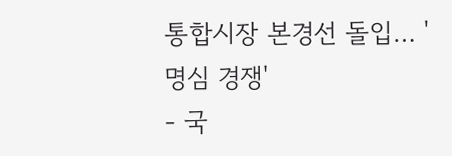통합시장 본경선 돌입… '명심 경쟁'
- 국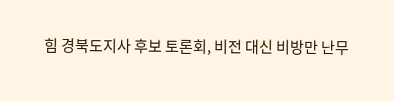힘 경북도지사 후보 토론회, 비전 대신 비방만 난무